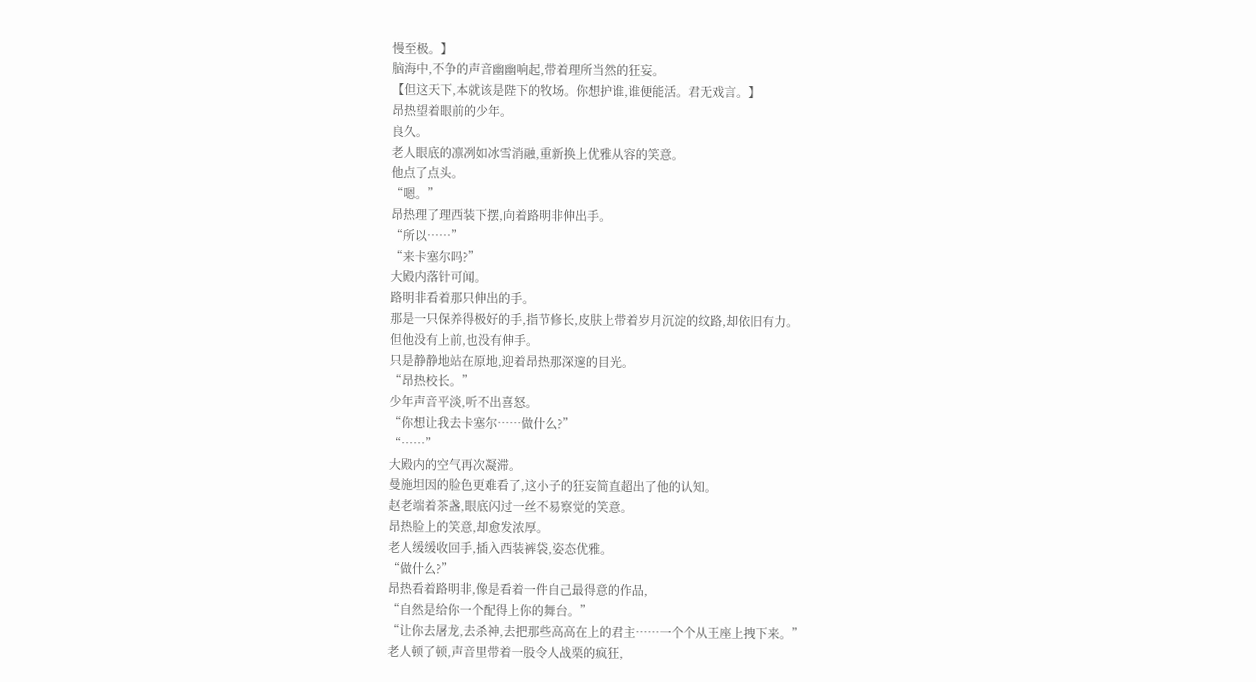慢至极。】
脑海中,不争的声音幽幽响起,带着理所当然的狂妄。
【但这天下,本就该是陛下的牧场。你想护谁,谁便能活。君无戏言。】
昂热望着眼前的少年。
良久。
老人眼底的凛冽如冰雪消融,重新换上优雅从容的笑意。
他点了点头。
“嗯。”
昂热理了理西装下摆,向着路明非伸出手。
“所以……”
“来卡塞尔吗?”
大殿内落针可闻。
路明非看着那只伸出的手。
那是一只保养得极好的手,指节修长,皮肤上带着岁月沉淀的纹路,却依旧有力。
但他没有上前,也没有伸手。
只是静静地站在原地,迎着昂热那深邃的目光。
“昂热校长。”
少年声音平淡,听不出喜怒。
“你想让我去卡塞尔……做什么?”
“……”
大殿内的空气再次凝滞。
曼施坦因的脸色更难看了,这小子的狂妄简直超出了他的认知。
赵老端着茶盏,眼底闪过一丝不易察觉的笑意。
昂热脸上的笑意,却愈发浓厚。
老人缓缓收回手,插入西装裤袋,姿态优雅。
“做什么?”
昂热看着路明非,像是看着一件自己最得意的作品,
“自然是给你一个配得上你的舞台。”
“让你去屠龙,去杀神,去把那些高高在上的君主……一个个从王座上拽下来。”
老人顿了顿,声音里带着一股令人战栗的疯狂,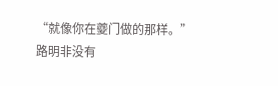“就像你在夔门做的那样。”
路明非没有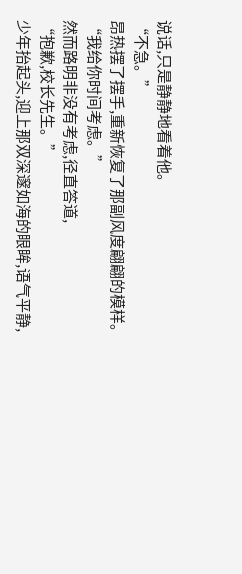说话,只是静静地看着他。
“不急。”
昂热摆了摆手,重新恢复了那副风度翩翩的模样。
“我给你时间考虑。”
然而路明非没有考虑,径直答道,
“抱歉,校长先生。”
少年抬起头,迎上那双深邃如海的眼眸,语气平静,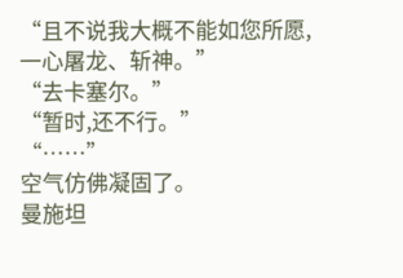“且不说我大概不能如您所愿,一心屠龙、斩神。”
“去卡塞尔。”
“暂时,还不行。”
“……”
空气仿佛凝固了。
曼施坦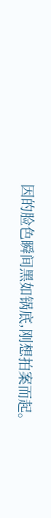因的脸色瞬间黑如锅底,刚想拍案而起。